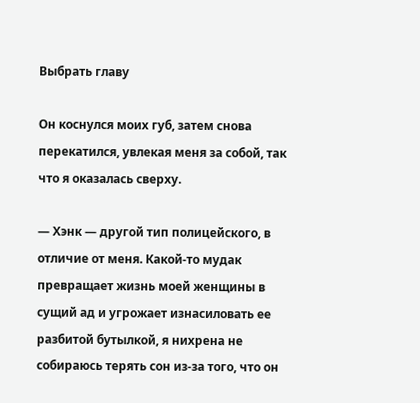Выбрать главу

Он коснулся моих губ, затем снова перекатился, увлекая меня за собой, так что я оказалась сверху.

— Хэнк — другой тип полицейского, в отличие от меня. Какой-то мудак превращает жизнь моей женщины в сущий ад и угрожает изнасиловать ее разбитой бутылкой, я нихрена не собираюсь терять сон из-за того, что он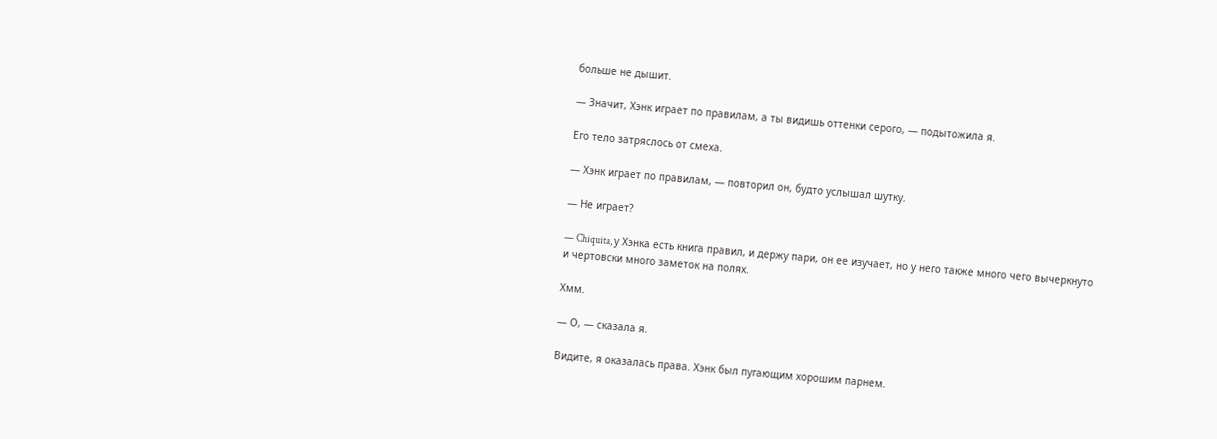больше не дышит.

— Значит, Хэнк играет по правилам, а ты видишь оттенки серого, — подытожила я.

Его тело затряслось от смеха.

— Хэнк играет по правилам, — повторил он, будто услышал шутку.

— Не играет?

— Chiquita, у Хэнка есть книга правил, и держу пари, он ее изучает, но у него также много чего вычеркнуто и чертовски много заметок на полях.

Хмм.

— О, — сказала я.

Видите, я оказалась права. Хэнк был пугающим хорошим парнем.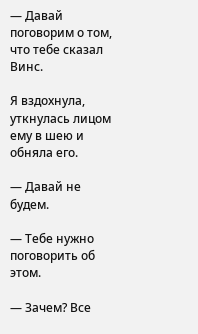— Давай поговорим о том, что тебе сказал Винс.

Я вздохнула, уткнулась лицом ему в шею и обняла его.

— Давай не будем.

— Тебе нужно поговорить об этом.

— Зачем? Все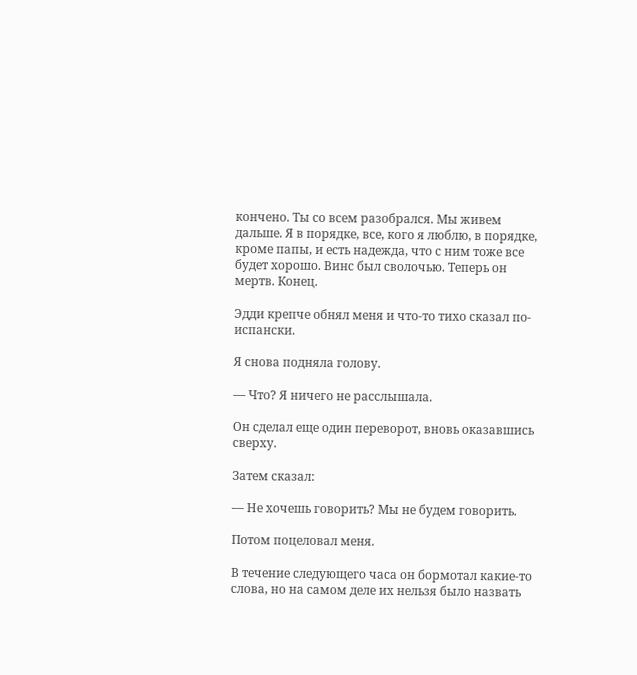кончено. Ты со всем разобрался. Мы живем дальше. Я в порядке, все, кого я люблю, в порядке, кроме папы, и есть надежда, что с ним тоже все будет хорошо. Винс был сволочью. Теперь он мертв. Конец.

Эдди крепче обнял меня и что-то тихо сказал по-испански.

Я снова подняла голову.

— Что? Я ничего не расслышала.

Он сделал еще один переворот, вновь оказавшись сверху.

Затем сказал:

— Не хочешь говорить? Мы не будем говорить.

Потом поцеловал меня.

В течение следующего часа он бормотал какие-то слова, но на самом деле их нельзя было назвать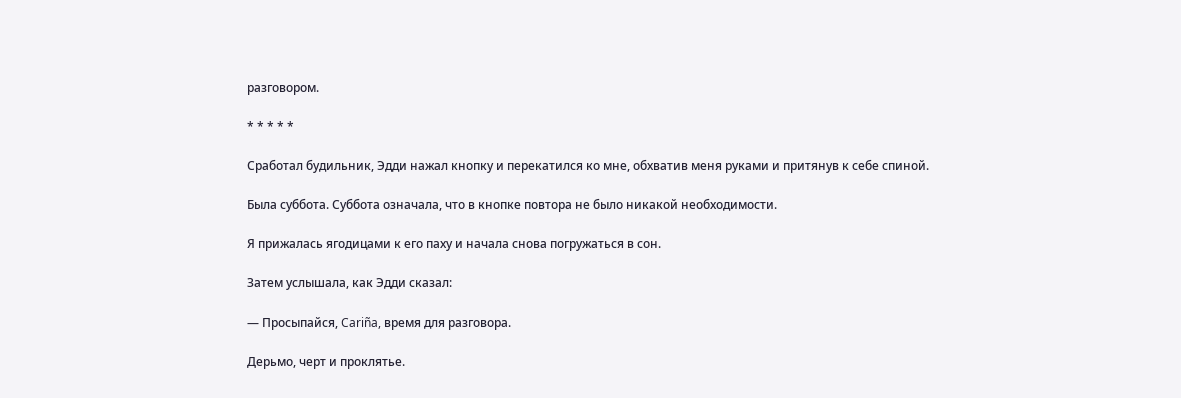разговором.

* * * * *

Сработал будильник, Эдди нажал кнопку и перекатился ко мне, обхватив меня руками и притянув к себе спиной.

Была суббота. Суббота означала, что в кнопке повтора не было никакой необходимости.

Я прижалась ягодицами к его паху и начала снова погружаться в сон.

Затем услышала, как Эдди сказал:

— Просыпайся, Cariña, время для разговора.

Дерьмо, черт и проклятье.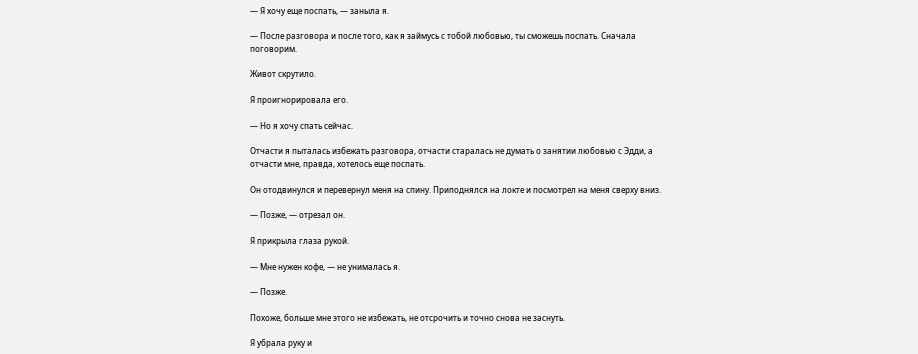— Я хочу еще поспать, — заныла я.

— После разговора и после того, как я займусь с тобой любовью, ты сможешь поспать. Сначала поговорим.

Живот скрутило.

Я проигнорировала его.

— Но я хочу спать сейчас.

Отчасти я пыталась избежать разговора, отчасти старалась не думать о занятии любовью с Эдди, а отчасти мне, правда, хотелось еще поспать.

Он отодвинулся и перевернул меня на спину. Приподнялся на локте и посмотрел на меня сверху вниз.

— Позже, — отрезал он.

Я прикрыла глаза рукой.

— Мне нужен кофе, — не унималась я.

— Позже.

Похоже, больше мне этого не избежать, не отсрочить и точно снова не заснуть.

Я убрала руку и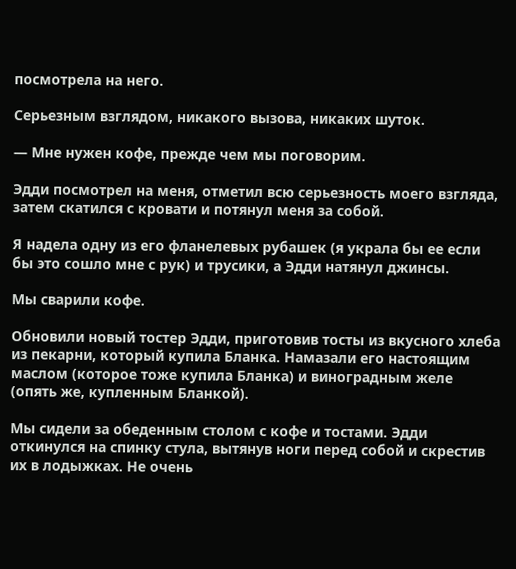посмотрела на него.

Серьезным взглядом, никакого вызова, никаких шуток.

— Мне нужен кофе, прежде чем мы поговорим.

Эдди посмотрел на меня, отметил всю серьезность моего взгляда, затем скатился с кровати и потянул меня за собой.

Я надела одну из его фланелевых рубашек (я украла бы ее если бы это сошло мне с рук) и трусики, а Эдди натянул джинсы.

Мы сварили кофе.

Обновили новый тостер Эдди, приготовив тосты из вкусного хлеба из пекарни, который купила Бланка. Намазали его настоящим маслом (которое тоже купила Бланка) и виноградным желе (опять же, купленным Бланкой).

Мы сидели за обеденным столом с кофе и тостами. Эдди откинулся на спинку стула, вытянув ноги перед собой и скрестив их в лодыжках. Не очень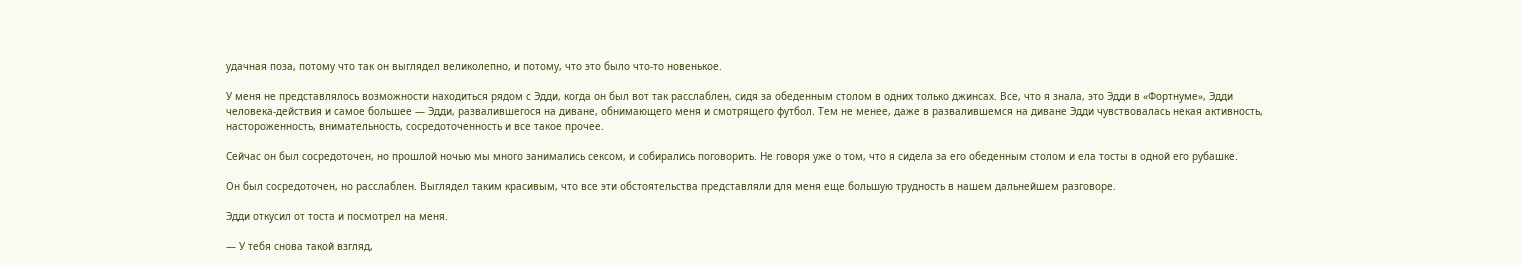удачная поза, потому что так он выглядел великолепно, и потому, что это было что-то новенькое.

У меня не представлялось возможности находиться рядом с Эдди, когда он был вот так расслаблен, сидя за обеденным столом в одних только джинсах. Все, что я знала, это Эдди в «Фортнуме», Эдди человека-действия и самое большее — Эдди, развалившегося на диване, обнимающего меня и смотрящего футбол. Тем не менее, даже в развалившемся на диване Эдди чувствовалась некая активность, настороженность, внимательность, сосредоточенность и все такое прочее.

Сейчас он был сосредоточен, но прошлой ночью мы много занимались сексом, и собирались поговорить. Не говоря уже о том, что я сидела за его обеденным столом и ела тосты в одной его рубашке.

Он был сосредоточен, но расслаблен. Выглядел таким красивым, что все эти обстоятельства представляли для меня еще большую трудность в нашем дальнейшем разговоре.

Эдди откусил от тоста и посмотрел на меня.

— У тебя снова такой взгляд,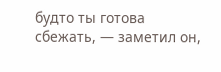будто ты готова сбежать, — заметил он,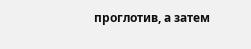проглотив, а затем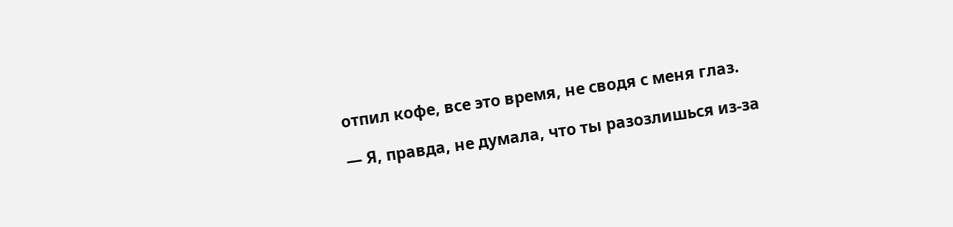отпил кофе, все это время, не сводя с меня глаз.

— Я, правда, не думала, что ты разозлишься из-за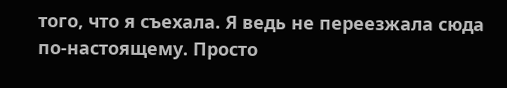того, что я съехала. Я ведь не переезжала сюда по-настоящему. Просто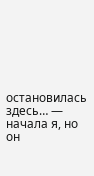остановилась здесь… — начала я, но он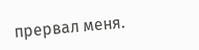прервал меня.